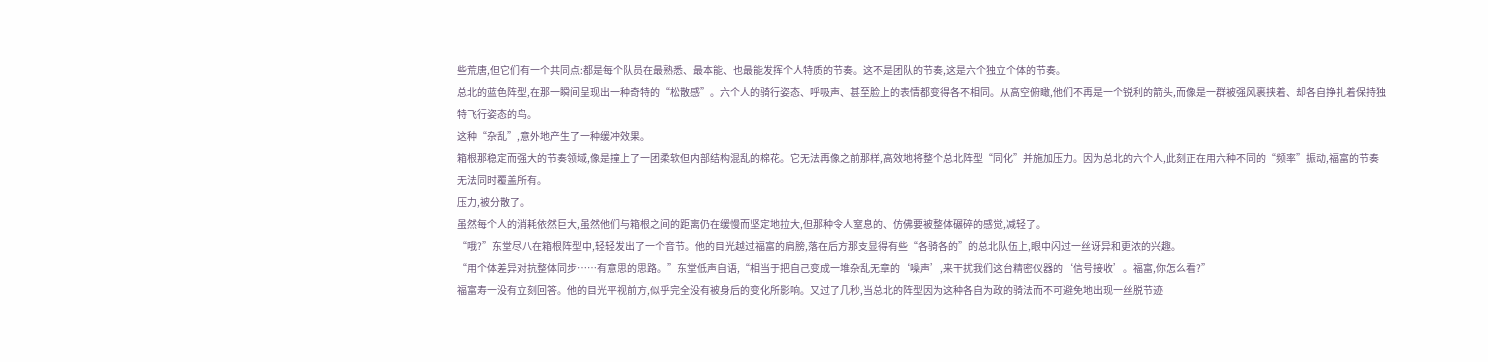些荒唐,但它们有一个共同点:都是每个队员在最熟悉、最本能、也最能发挥个人特质的节奏。这不是团队的节奏,这是六个独立个体的节奏。
总北的蓝色阵型,在那一瞬间呈现出一种奇特的“松散感”。六个人的骑行姿态、呼吸声、甚至脸上的表情都变得各不相同。从高空俯瞰,他们不再是一个锐利的箭头,而像是一群被强风裹挟着、却各自挣扎着保持独特飞行姿态的鸟。
这种“杂乱”,意外地产生了一种缓冲效果。
箱根那稳定而强大的节奏领域,像是撞上了一团柔软但内部结构混乱的棉花。它无法再像之前那样,高效地将整个总北阵型“同化”并施加压力。因为总北的六个人,此刻正在用六种不同的“频率”振动,福富的节奏无法同时覆盖所有。
压力,被分散了。
虽然每个人的消耗依然巨大,虽然他们与箱根之间的距离仍在缓慢而坚定地拉大,但那种令人窒息的、仿佛要被整体碾碎的感觉,减轻了。
“哦?”东堂尽八在箱根阵型中,轻轻发出了一个音节。他的目光越过福富的肩膀,落在后方那支显得有些“各骑各的”的总北队伍上,眼中闪过一丝讶异和更浓的兴趣。
“用个体差异对抗整体同步……有意思的思路。”东堂低声自语,“相当于把自己变成一堆杂乱无章的‘噪声’,来干扰我们这台精密仪器的‘信号接收’。福富,你怎么看?”
福富寿一没有立刻回答。他的目光平视前方,似乎完全没有被身后的变化所影响。又过了几秒,当总北的阵型因为这种各自为政的骑法而不可避免地出现一丝脱节迹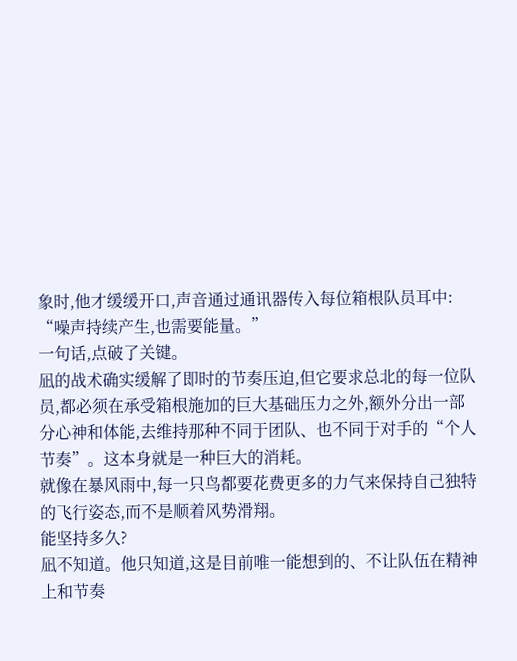象时,他才缓缓开口,声音通过通讯器传入每位箱根队员耳中:
“噪声持续产生,也需要能量。”
一句话,点破了关键。
凪的战术确实缓解了即时的节奏压迫,但它要求总北的每一位队员,都必须在承受箱根施加的巨大基础压力之外,额外分出一部分心神和体能,去维持那种不同于团队、也不同于对手的“个人节奏”。这本身就是一种巨大的消耗。
就像在暴风雨中,每一只鸟都要花费更多的力气来保持自己独特的飞行姿态,而不是顺着风势滑翔。
能坚持多久?
凪不知道。他只知道,这是目前唯一能想到的、不让队伍在精神上和节奏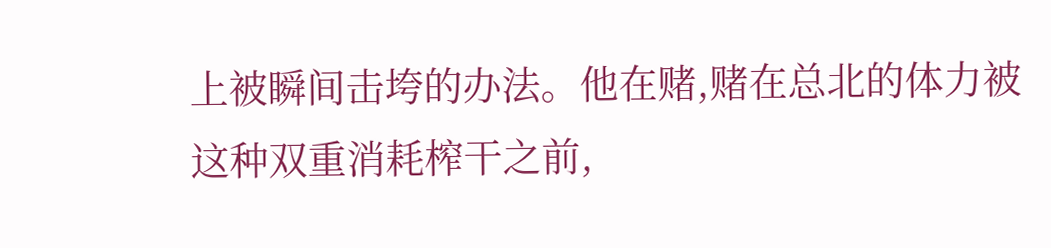上被瞬间击垮的办法。他在赌,赌在总北的体力被这种双重消耗榨干之前,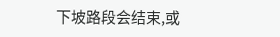下坡路段会结束,或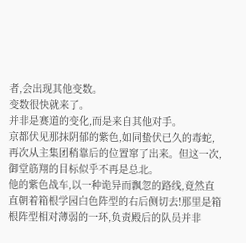者,会出现其他变数。
变数很快就来了。
并非是赛道的变化,而是来自其他对手。
京都伏见那抹阴郁的紫色,如同蛰伏已久的毒蛇,再次从主集团稍靠后的位置窜了出来。但这一次,御堂筋翔的目标似乎不再是总北。
他的紫色战车,以一种诡异而飘忽的路线,竟然直直朝着箱根学园白色阵型的右后侧切去!那里是箱根阵型相对薄弱的一环,负责殿后的队员并非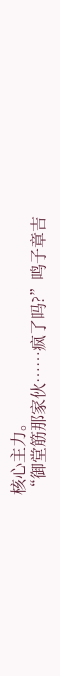核心主力。
“御堂筋那家伙……疯了吗?”鸣子章吉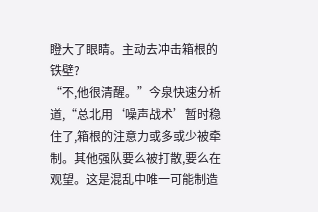瞪大了眼睛。主动去冲击箱根的铁壁?
“不,他很清醒。”今泉快速分析道,“总北用‘噪声战术’暂时稳住了,箱根的注意力或多或少被牵制。其他强队要么被打散,要么在观望。这是混乱中唯一可能制造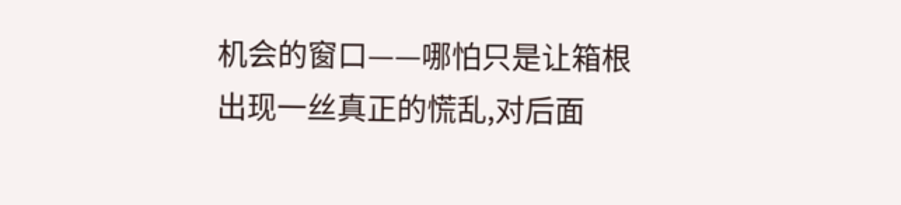机会的窗口——哪怕只是让箱根出现一丝真正的慌乱,对后面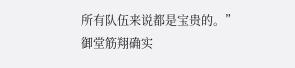所有队伍来说都是宝贵的。”
御堂筋翔确实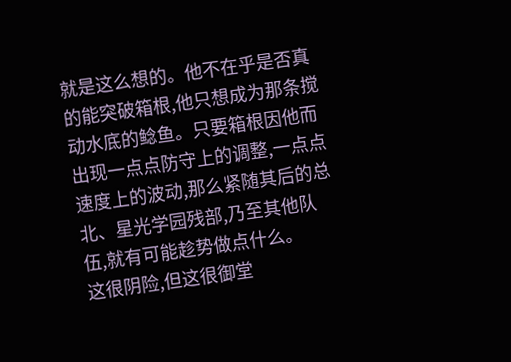就是这么想的。他不在乎是否真的能突破箱根,他只想成为那条搅动水底的鲶鱼。只要箱根因他而出现一点点防守上的调整,一点点速度上的波动,那么紧随其后的总北、星光学园残部,乃至其他队伍,就有可能趁势做点什么。
这很阴险,但这很御堂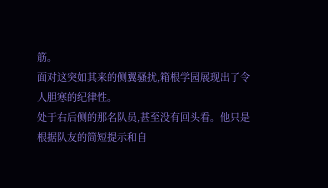筋。
面对这突如其来的侧翼骚扰,箱根学园展现出了令人胆寒的纪律性。
处于右后侧的那名队员,甚至没有回头看。他只是根据队友的简短提示和自